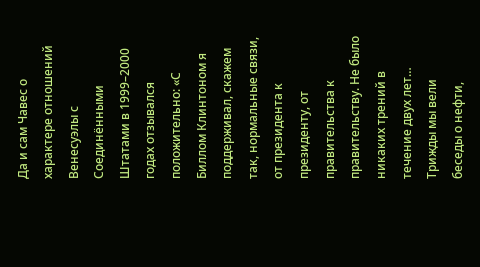Да и сам Чавес о характере отношений Венесуэлы с Соединёнными Штатами в 1999–2000 годах отзывался положительно: «С Биллом Клинтоном я поддерживал, скажем так, нормальные связи, от президента к президенту, от правительства к правительству. Не было никаких трений в течение двух лет… Трижды мы вели беседы о нефти,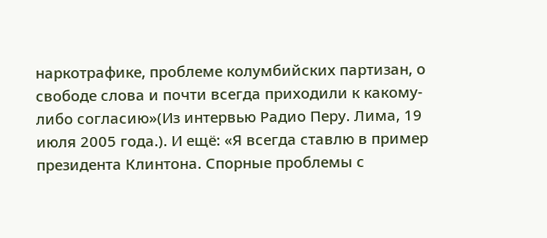наркотрафике, проблеме колумбийских партизан, о свободе слова и почти всегда приходили к какому-либо согласию»(Из интервью Радио Перу. Лима, 19 июля 2005 года.). И ещё: «Я всегда ставлю в пример президента Клинтона. Спорные проблемы с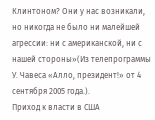Клинтоном? Они у нас возникали, но никогда не было ни малейшей агрессии: ни с американской, ни с нашей стороны»(Из телепрограммы У. Чавеса «Алло, президент!» от 4 сентября 2005 года.).
Приход к власти в США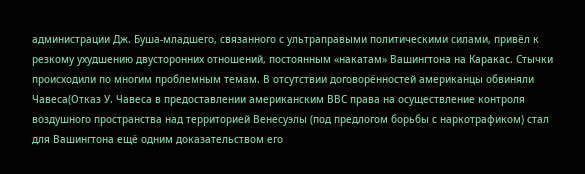администрации Дж. Буша-младшего, связанного с ультраправыми политическими силами, привёл к резкому ухудшению двусторонних отношений, постоянным «накатам» Вашингтона на Каракас. Стычки происходили по многим проблемным темам. В отсутствии договорённостей американцы обвиняли Чавеса(Отказ У. Чавеса в предоставлении американским ВВС права на осуществление контроля воздушного пространства над территорией Венесуэлы (под предлогом борьбы с наркотрафиком) стал для Вашингтона ещё одним доказательством его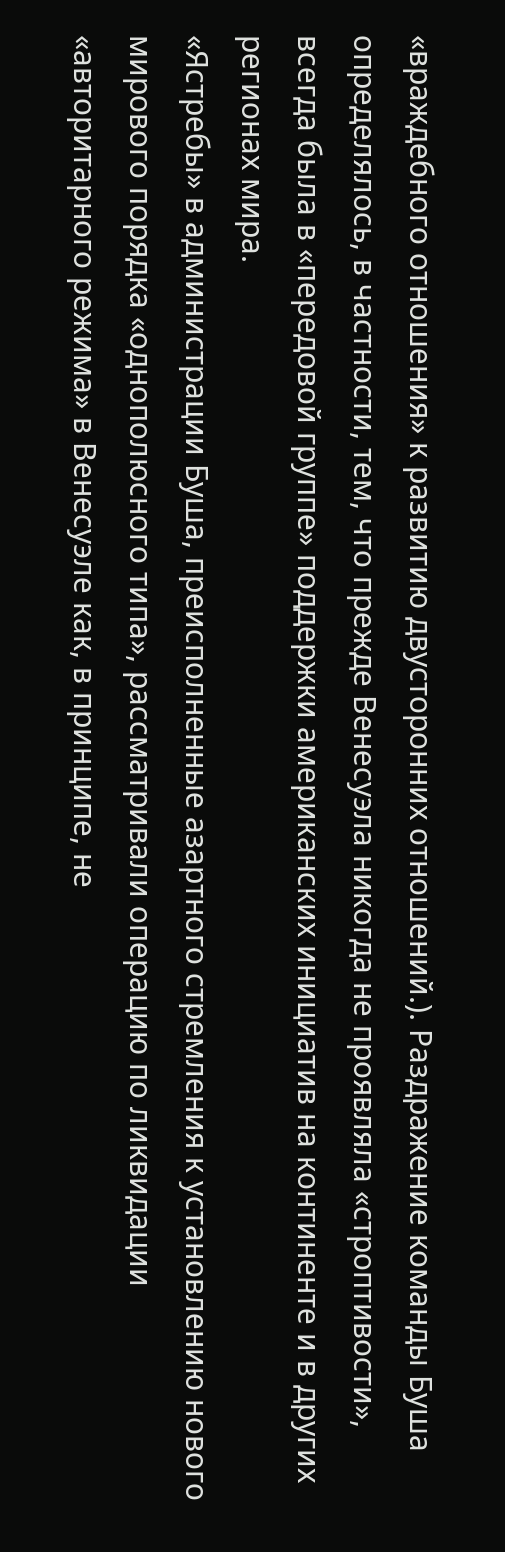«враждебного отношения» к развитию двусторонних отношений.). Раздражение команды Буша определялось, в частности, тем, что прежде Венесуэла никогда не проявляла «строптивости», всегда была в «передовой группе» поддержки американских инициатив на континенте и в других регионах мира.
«Ястребы» в администрации Буша, преисполненные азартного стремления к установлению нового мирового порядка «однополюсного типа», рассматривали операцию по ликвидации «авторитарного режима» в Венесуэле как, в принципе, не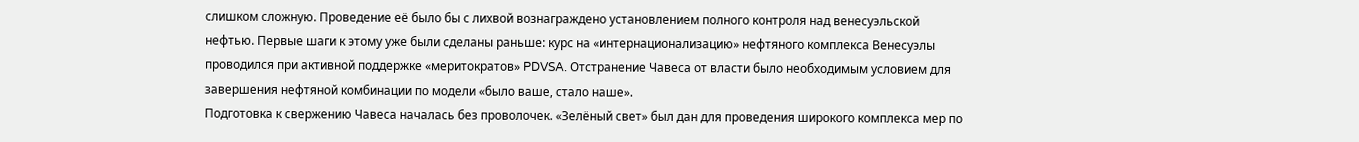слишком сложную. Проведение её было бы с лихвой вознаграждено установлением полного контроля над венесуэльской нефтью. Первые шаги к этому уже были сделаны раньше: курс на «интернационализацию» нефтяного комплекса Венесуэлы проводился при активной поддержке «меритократов» PDVSA. Отстранение Чавеса от власти было необходимым условием для завершения нефтяной комбинации по модели «было ваше, стало наше».
Подготовка к свержению Чавеса началась без проволочек. «Зелёный свет» был дан для проведения широкого комплекса мер по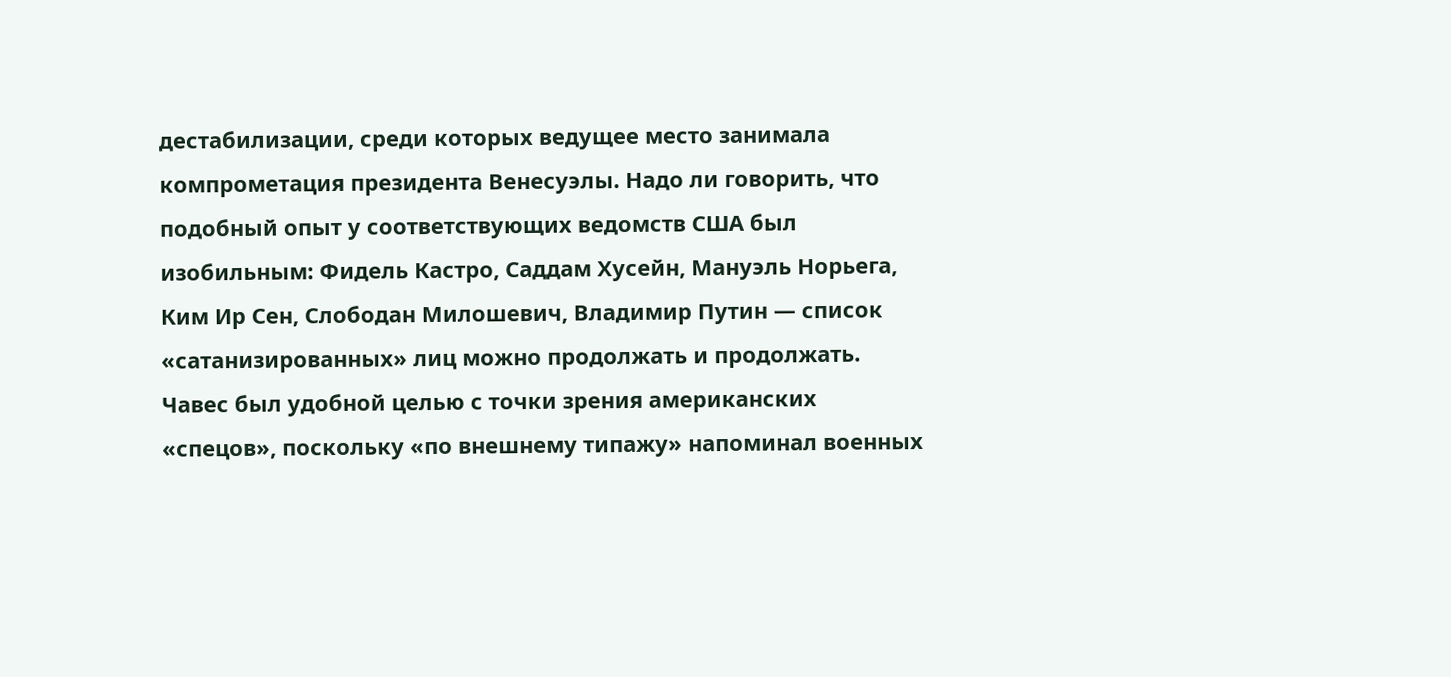дестабилизации, среди которых ведущее место занимала компрометация президента Венесуэлы. Надо ли говорить, что подобный опыт у соответствующих ведомств США был изобильным: Фидель Кастро, Саддам Хусейн, Мануэль Норьега, Ким Ир Сен, Слободан Милошевич, Владимир Путин — список «сатанизированных» лиц можно продолжать и продолжать.
Чавес был удобной целью с точки зрения американских «спецов», поскольку «по внешнему типажу» напоминал военных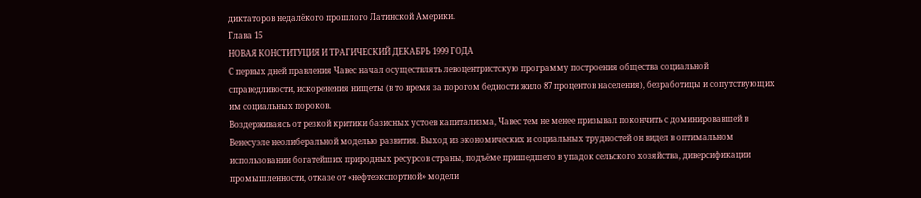диктаторов недалёкого прошлого Латинской Америки.
Глава 15
НОВАЯ КОНСТИТУЦИЯ И ТРАГИЧЕСКИЙ ДЕКАБРЬ 1999 ГОДА
С первых дней правления Чавес начал осуществлять левоцентристскую программу построения общества социальной справедливости, искоренения нищеты (в то время за порогом бедности жило 87 процентов населения), безработицы и сопутствующих им социальных пороков.
Воздерживаясь от резкой критики базисных устоев капитализма, Чавес тем не менее призывал покончить с доминировавшей в Венесуэле неолиберальной моделью развития. Выход из экономических и социальных трудностей он видел в оптимальном использовании богатейших природных ресурсов страны, подъёме пришедшего в упадок сельского хозяйства, диверсификации промышленности, отказе от «нефтеэкспортной» модели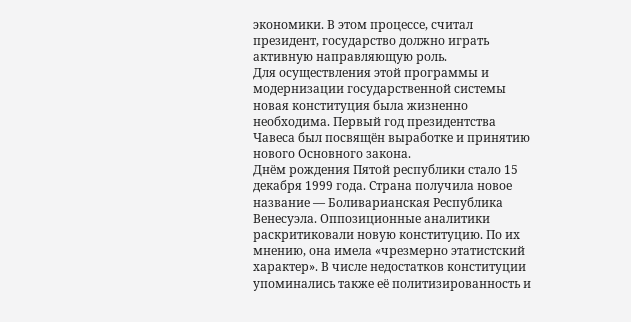экономики. В этом процессе, считал президент, государство должно играть активную направляющую роль.
Для осуществления этой программы и модернизации государственной системы новая конституция была жизненно необходима. Первый год президентства Чавеса был посвящён выработке и принятию нового Основного закона.
Днём рождения Пятой республики стало 15 декабря 1999 года. Страна получила новое название — Боливарианская Республика Венесуэла. Оппозиционные аналитики раскритиковали новую конституцию. По их мнению, она имела «чрезмерно этатистский характер». В числе недостатков конституции упоминались также её политизированность и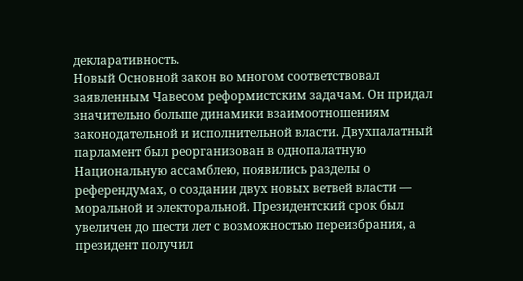декларативность.
Новый Основной закон во многом соответствовал заявленным Чавесом реформистским задачам. Он придал значительно больше динамики взаимоотношениям законодательной и исполнительной власти. Двухпалатный парламент был реорганизован в однопалатную Национальную ассамблею, появились разделы о референдумах, о создании двух новых ветвей власти — моральной и электоральной. Президентский срок был увеличен до шести лет с возможностью переизбрания, а президент получил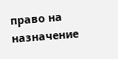право на назначение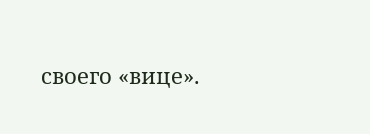своего «вице».